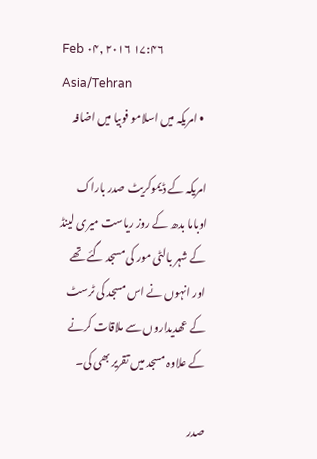Feb ۰۴, ۲۰۱۶ ۱۷:۴۶ Asia/Tehran
  • امریکہ میں اسلامو فوبیا میں اضافہ

امریکہ کے ڈیموکریٹ صدر باراک اوباما بدھ کے روز ریاست میری لینڈ کے شہر بالٹی مور کی مسجد گئے تھے اور انہوں نے اس مسجد کی ٹرسٹ کے عھدیداروں سے ملاقات کرنے کے علاوہ مسجد میں تقریر بھی کی۔

صدر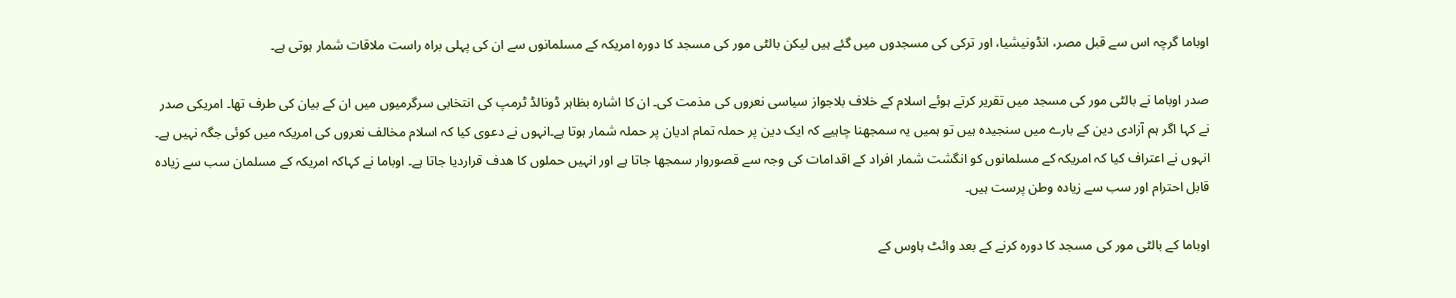اوباما گرچہ اس سے قبل مصر، انڈونیشیا، اور ترکی کی مسجدوں میں گئے ہیں لیکن بالٹی مور کی مسجد کا دورہ امریکہ کے مسلمانوں سے ان کی پہلی براہ راست ملاقات شمار ہوتی ہے۔

صدر اوباما نے بالٹی مور کی مسجد میں تقریر کرتے ہوئے اسلام کے خلاف بلاجواز سیاسی نعروں کی مذمت کی۔ ان کا اشارہ بظاہر ڈونالڈ ٹرمپ کی انتخابی سرگرمیوں میں ان کے بیان کی طرف تھا۔ امریکی صدر نے کہا اگر ہم آزادی دین کے بارے میں سنجیدہ ہیں تو ہمیں یہ سمجھنا چاہیے کہ ایک دین پر حملہ تمام ادیان پر حملہ شمار ہوتا ہے۔انہوں نے دعوی کیا کہ اسلام مخالف نعروں کی امریکہ میں کوئی جگہ نہیں ہے۔ انہوں نے اعتراف کیا کہ امریکہ کے مسلمانوں کو انگشت شمار افراد کے اقدامات کی وجہ سے قصوروار سمجھا جاتا ہے اور انہیں حملوں کا ھدف قراردیا جاتا ہے۔ اوباما نے کہاکہ امریکہ کے مسلمان سب سے زیادہ قابل احترام اور سب سے زیادہ وطن پرست ہیں۔

اوباما کے بالٹی مور کی مسجد کا دورہ کرنے کے بعد وائٹ ہاوس کے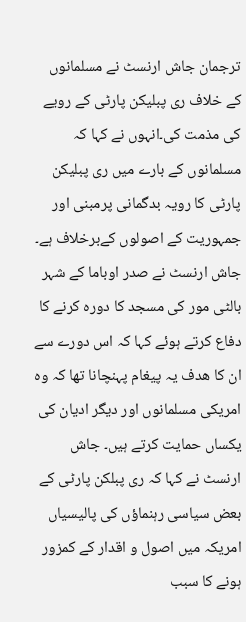ترجمان جاش ارنسٹ نے مسلمانوں کے خلاف ری پبلیکن پارٹی کے رویے کی مذمت کی۔انہوں نے کہا کہ مسلمانوں کے بارے میں ری پبلیکن پارٹی کا رویہ بدگمانی پرمبنی اور جمہوریت کے اصولوں کےبرخلاف ہے۔ جاش ارنسٹ نے صدر اوباما کے شہر بالٹی مور کی مسجد کا دورہ کرنے کا دفاع کرتے ہوئے کہا کہ اس دورے سے ان کا ھدف یہ پیغام پہنچانا تھا کہ وہ امریکی مسلمانوں اور دیگر ادیان کی یکساں حمایت کرتے ہیں۔ جاش ارنسٹ نے کہا کہ ری پبلکن پارٹی کے بعض سیاسی رہنماؤں کی پالیسیاں امریکہ میں اصول و اقدار کے کمزور ہونے کا سبب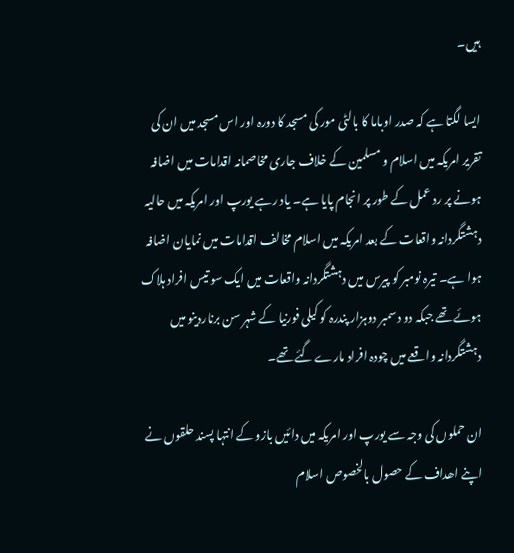ہیں۔

ایسا لگتا ہے کہ صدر اوباما کا بالٹی مور کی مسجد کا دورہ اور اس مسجد میں ان کی تقریر امریکہ میں اسلام و مسلمین کے خلاف جاری مخاصمانہ اقدامات میں اضافہ ہونے پر رد عمل کے طور پر انجام پایا ہے۔ یاد رہے یورپ اور امریکہ میں حالیہ دہشتگردانہ واقعات کے بعد امریکہ میں اسلام مخالف اقدامات میں نمایان اضافہ ہوا ہے۔ تیرہ نومبر کو پیرس میں دہشتگردانہ واقعات میں ایک سو تیس افراد ہلاک ہوئے تھے جبکہ دو دسمبر دوہزار پندرہ کو کیلی فورنیا کے شہر سن برناردینو میں دہشتگردانہ واقعے میں چودہ افراد مارے گئے تھے۔

ان حملوں کی وجہ سے یورپ اور امریکہ میں دائیں بازو کے انتہا پسند حلقوں نے اپنے اھداف کے حصول بالخصوص اسلام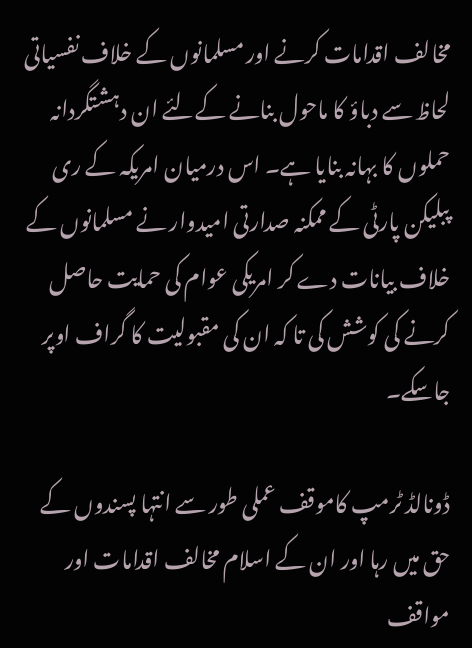مخالف اقدامات کرنے اور مسلمانوں کے خلاف نفسیاتی لحاظ سے دباؤ کا ماحول بنانے کےلئے ان دہشتگردانہ حملوں کا بہانہ بنایا ہے۔ اس درمیان امریکہ کے ری پبلیکن پارٹی کے ممکنہ صدارتی امیدوار نے مسلمانوں کے خلاف بیانات دے کر امریکی عوام کی حمایت حاصل کرنے کی کوشش کی تا کہ ان کی مقبولیت کا گراف اوپر جاسکے۔

ڈونالڈ ٹرمپ کاموقف عملی طور سے انتہا پسندوں کے حق میں رہا اور ان کے اسلام مخالف اقدامات اور مواقف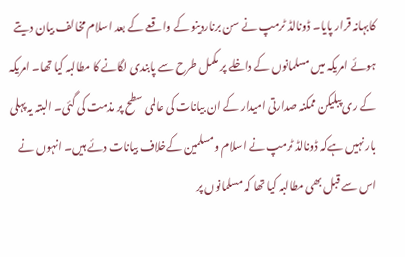کابہانہ قرار پایا۔ ڈونالڈ ٹرمپ نے سن برناردینو کے واقعے کے بعد اسلام مخالف بیان دیتے ہوئے امریکہ میں مسلمانوں کے داخلے پر مکمل طرح سے پابندی لگانے کا مطالبہ کیا تھا۔ امریکہ کے ری پبلیکن ممکنہ صدارتی امیدار کے ان بیانات کی عالمی سطح پر مذمت کی گئی۔ البتہ یہ پہلی بار نہیں ہےکہ ڈونالڈ ٹرمپ نے اسلام ومسلمین کےخلاف بیانات دئے ہیں۔ انہوں نے اس سے قبل بھی مطالبہ کیا تھا کہ مسلمانوں پر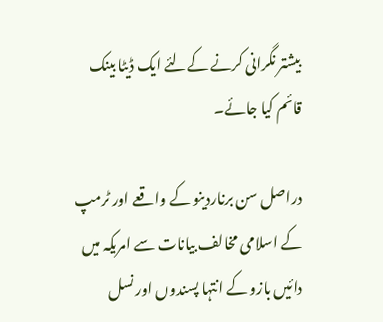بیشتر نگرانی کرنے کےلئے ایک ڈیٹا بینک قائم کیا جائے۔

دراصل سن برناردینو کے واقعے اور ٹرمپ کے اسلامی مخالف بیانات سے امریکہ میں دائیں بازو کے انتہا پسندوں اور نسل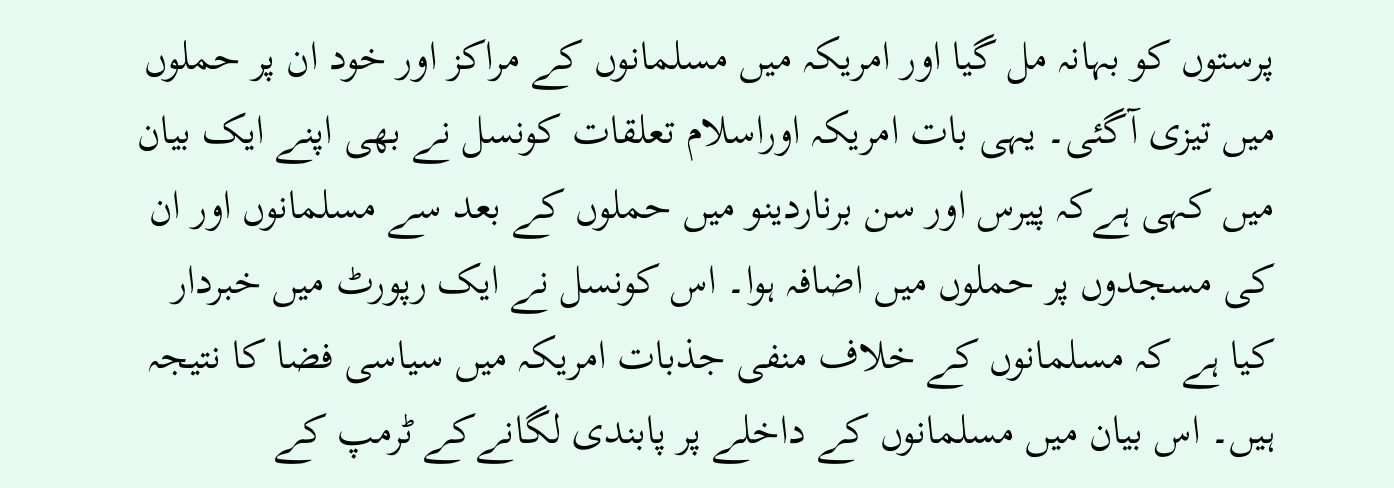پرستوں کو بہانہ مل گیا اور امریکہ میں مسلمانوں کے مراکز اور خود ان پر حملوں میں تیزی آگئی۔ یہی بات امریکہ اوراسلام تعلقات کونسل نے بھی اپنے ایک بیان میں کہی ہےکہ پیرس اور سن برناردینو میں حملوں کے بعد سے مسلمانوں اور ان کی مسجدوں پر حملوں میں اضافہ ہوا۔ اس کونسل نے ایک رپورٹ میں خبردار کیا ہے کہ مسلمانوں کے خلاف منفی جذبات امریکہ میں سیاسی فضا کا نتیجہ ہیں۔ اس بیان میں مسلمانوں کے داخلے پر پابندی لگانےکے ٹرمپ کے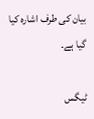بیان کی طرف اشارہ کیا گیا ہے۔

ٹیگس